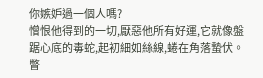你嫉妒過一個人嗎?
憎恨他得到的一切,厭惡他所有好運,它就像盤踞心底的毒蛇,起初細如絲線,蜷在角落蟄伏。
瞥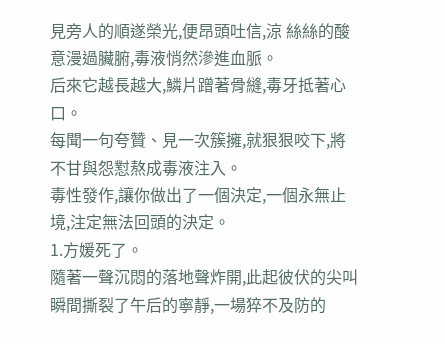見旁人的順遂榮光,便昂頭吐信,涼 絲絲的酸意漫過臟腑,毒液悄然滲進血脈。
后來它越長越大,鱗片蹭著骨縫,毒牙抵著心口。
每聞一句夸贊、見一次簇擁,就狠狠咬下,將不甘與怨懟熬成毒液注入。
毒性發作,讓你做出了一個決定,一個永無止境,注定無法回頭的決定。
1.方媛死了。
隨著一聲沉悶的落地聲炸開,此起彼伏的尖叫瞬間撕裂了午后的寧靜,一場猝不及防的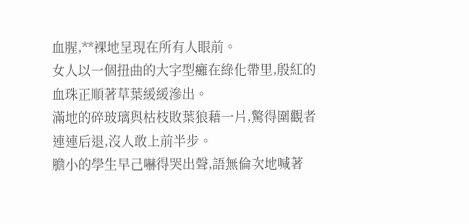血腥,**裸地呈現在所有人眼前。
女人以一個扭曲的大字型癱在綠化帶里,殷紅的血珠正順著草葉緩緩滲出。
滿地的碎玻璃與枯枝敗葉狼藉一片,驚得圍觀者連連后退,沒人敢上前半步。
膽小的學生早己嚇得哭出聲,語無倫次地喊著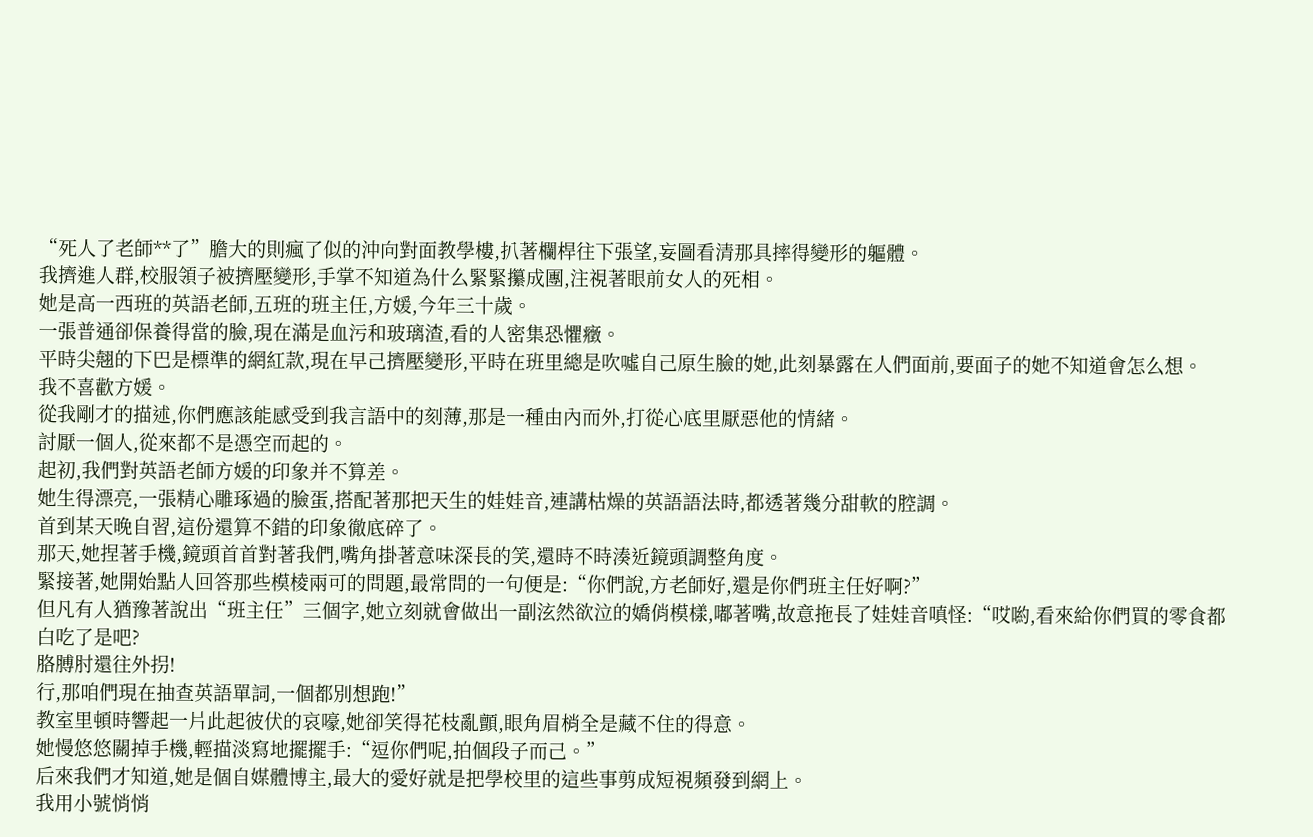“死人了老師**了”膽大的則瘋了似的沖向對面教學樓,扒著欄桿往下張望,妄圖看清那具摔得變形的軀體。
我擠進人群,校服領子被擠壓變形,手掌不知道為什么緊緊攥成團,注視著眼前女人的死相。
她是高一西班的英語老師,五班的班主任,方媛,今年三十歲。
一張普通卻保養得當的臉,現在滿是血污和玻璃渣,看的人密集恐懼癥。
平時尖翹的下巴是標準的網紅款,現在早己擠壓變形,平時在班里總是吹噓自己原生臉的她,此刻暴露在人們面前,要面子的她不知道會怎么想。
我不喜歡方媛。
從我剛才的描述,你們應該能感受到我言語中的刻薄,那是一種由內而外,打從心底里厭惡他的情緒。
討厭一個人,從來都不是憑空而起的。
起初,我們對英語老師方媛的印象并不算差。
她生得漂亮,一張精心雕琢過的臉蛋,搭配著那把天生的娃娃音,連講枯燥的英語語法時,都透著幾分甜軟的腔調。
首到某天晚自習,這份還算不錯的印象徹底碎了。
那天,她捏著手機,鏡頭首首對著我們,嘴角掛著意味深長的笑,還時不時湊近鏡頭調整角度。
緊接著,她開始點人回答那些模棱兩可的問題,最常問的一句便是:“你們說,方老師好,還是你們班主任好啊?”
但凡有人猶豫著說出“班主任”三個字,她立刻就會做出一副泫然欲泣的嬌俏模樣,嘟著嘴,故意拖長了娃娃音嗔怪:“哎喲,看來給你們買的零食都白吃了是吧?
胳膊肘還往外拐!
行,那咱們現在抽查英語單詞,一個都別想跑!”
教室里頓時響起一片此起彼伏的哀嚎,她卻笑得花枝亂顫,眼角眉梢全是藏不住的得意。
她慢悠悠關掉手機,輕描淡寫地擺擺手:“逗你們呢,拍個段子而己。”
后來我們才知道,她是個自媒體博主,最大的愛好就是把學校里的這些事剪成短視頻發到網上。
我用小號悄悄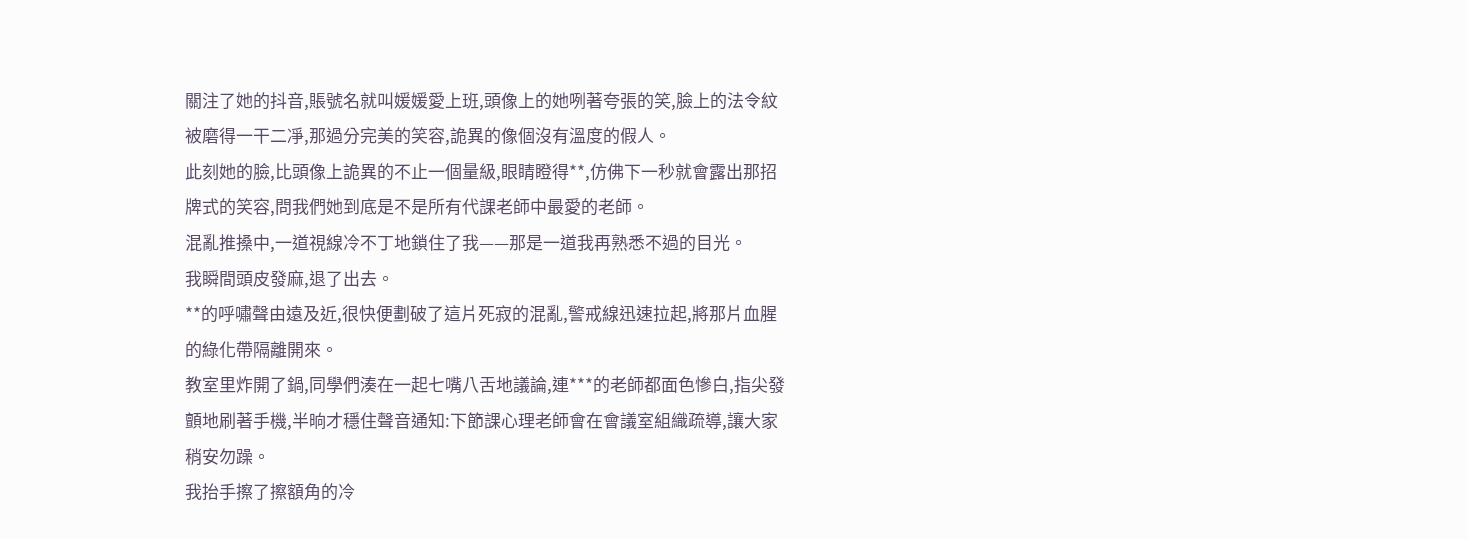關注了她的抖音,賬號名就叫媛媛愛上班,頭像上的她咧著夸張的笑,臉上的法令紋被磨得一干二凈,那過分完美的笑容,詭異的像個沒有溫度的假人。
此刻她的臉,比頭像上詭異的不止一個量級,眼睛瞪得**,仿佛下一秒就會露出那招牌式的笑容,問我們她到底是不是所有代課老師中最愛的老師。
混亂推搡中,一道視線冷不丁地鎖住了我——那是一道我再熟悉不過的目光。
我瞬間頭皮發麻,退了出去。
**的呼嘯聲由遠及近,很快便劃破了這片死寂的混亂,警戒線迅速拉起,將那片血腥的綠化帶隔離開來。
教室里炸開了鍋,同學們湊在一起七嘴八舌地議論,連***的老師都面色慘白,指尖發顫地刷著手機,半晌才穩住聲音通知:下節課心理老師會在會議室組織疏導,讓大家稍安勿躁。
我抬手擦了擦額角的冷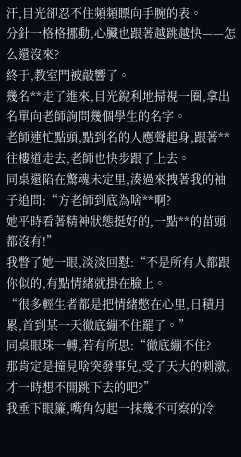汗,目光卻忍不住頻頻瞟向手腕的表。
分針一格格挪動,心臟也跟著越跳越快——怎么還沒來?
終于,教室門被敲響了。
幾名**走了進來,目光銳利地掃視一圈,拿出名單向老師詢問幾個學生的名字。
老師連忙點頭,點到名的人應聲起身,跟著**往樓道走去,老師也快步跟了上去。
同桌還陷在驚魂未定里,湊過來拽著我的袖子追問:“方老師到底為啥**啊?
她平時看著精神狀態挺好的,一點**的苗頭都沒有!”
我瞥了她一眼,淡淡回懟:“不是所有人都跟你似的,有點情緒就掛在臉上。
“很多輕生者都是把情緒憋在心里,日積月累,首到某一天徹底繃不住罷了。”
同桌眼珠一轉,若有所思:“徹底繃不住?
那肯定是撞見啥突發事兒,受了天大的刺激,才一時想不開跳下去的吧?”
我垂下眼簾,嘴角勾起一抹幾不可察的冷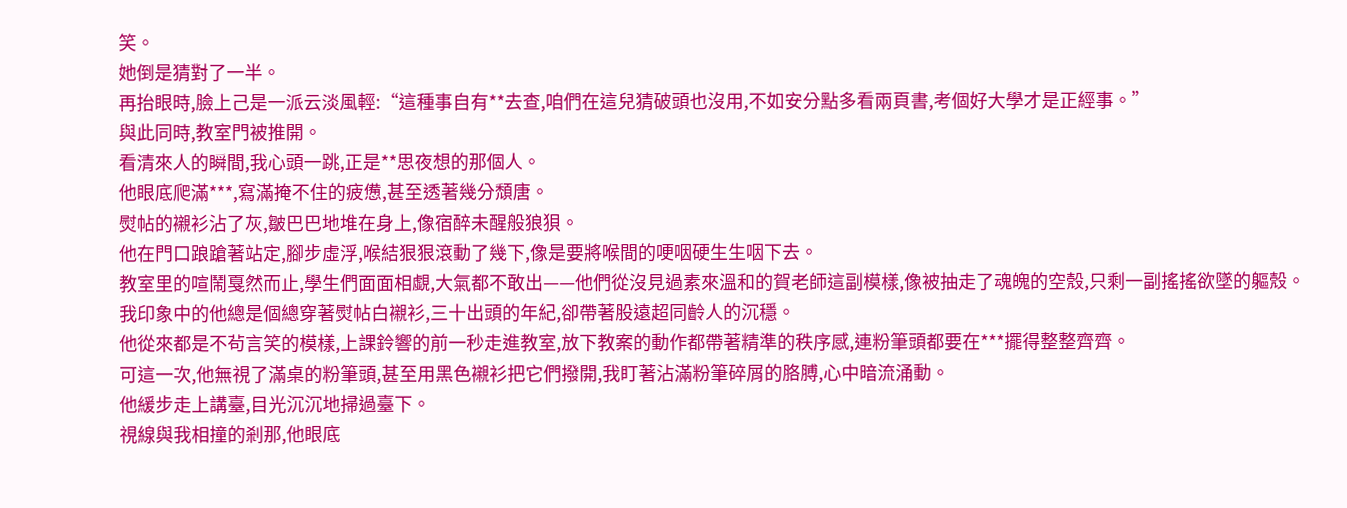笑。
她倒是猜對了一半。
再抬眼時,臉上己是一派云淡風輕:“這種事自有**去查,咱們在這兒猜破頭也沒用,不如安分點多看兩頁書,考個好大學才是正經事。”
與此同時,教室門被推開。
看清來人的瞬間,我心頭一跳,正是**思夜想的那個人。
他眼底爬滿***,寫滿掩不住的疲憊,甚至透著幾分頹唐。
熨帖的襯衫沾了灰,皺巴巴地堆在身上,像宿醉未醒般狼狽。
他在門口踉蹌著站定,腳步虛浮,喉結狠狠滾動了幾下,像是要將喉間的哽咽硬生生咽下去。
教室里的喧鬧戛然而止,學生們面面相覷,大氣都不敢出——他們從沒見過素來溫和的賀老師這副模樣,像被抽走了魂魄的空殼,只剩一副搖搖欲墜的軀殼。
我印象中的他總是個總穿著熨帖白襯衫,三十出頭的年紀,卻帶著股遠超同齡人的沉穩。
他從來都是不茍言笑的模樣,上課鈴響的前一秒走進教室,放下教案的動作都帶著精準的秩序感,連粉筆頭都要在***擺得整整齊齊。
可這一次,他無視了滿桌的粉筆頭,甚至用黑色襯衫把它們撥開,我盯著沾滿粉筆碎屑的胳膊,心中暗流涌動。
他緩步走上講臺,目光沉沉地掃過臺下。
視線與我相撞的剎那,他眼底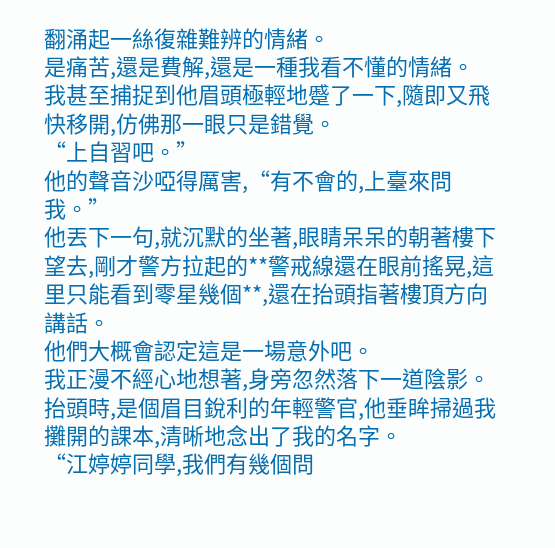翻涌起一絲復雜難辨的情緒。
是痛苦,還是費解,還是一種我看不懂的情緒。
我甚至捕捉到他眉頭極輕地蹙了一下,隨即又飛快移開,仿佛那一眼只是錯覺。
“上自習吧。”
他的聲音沙啞得厲害,“有不會的,上臺來問我。”
他丟下一句,就沉默的坐著,眼睛呆呆的朝著樓下望去,剛才警方拉起的**警戒線還在眼前搖晃,這里只能看到零星幾個**,還在抬頭指著樓頂方向講話。
他們大概會認定這是一場意外吧。
我正漫不經心地想著,身旁忽然落下一道陰影。
抬頭時,是個眉目銳利的年輕警官,他垂眸掃過我攤開的課本,清晰地念出了我的名字。
“江婷婷同學,我們有幾個問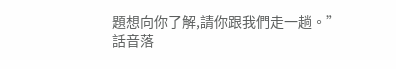題想向你了解,請你跟我們走一趟。”
話音落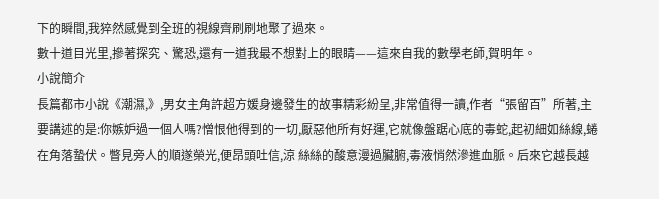下的瞬間,我猝然感覺到全班的視線齊刷刷地聚了過來。
數十道目光里,摻著探究、驚恐,還有一道我最不想對上的眼睛——這來自我的數學老師,賀明年。
小說簡介
長篇都市小說《潮濕,》,男女主角許超方媛身邊發生的故事精彩紛呈,非常值得一讀,作者“張留百”所著,主要講述的是:你嫉妒過一個人嗎?憎恨他得到的一切,厭惡他所有好運,它就像盤踞心底的毒蛇,起初細如絲線,蜷在角落蟄伏。瞥見旁人的順遂榮光,便昂頭吐信,涼 絲絲的酸意漫過臟腑,毒液悄然滲進血脈。后來它越長越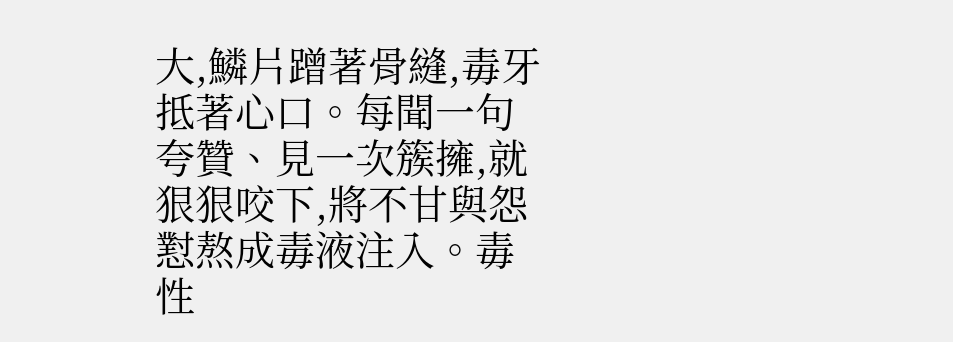大,鱗片蹭著骨縫,毒牙抵著心口。每聞一句夸贊、見一次簇擁,就狠狠咬下,將不甘與怨懟熬成毒液注入。毒性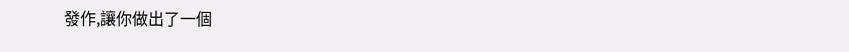發作,讓你做出了一個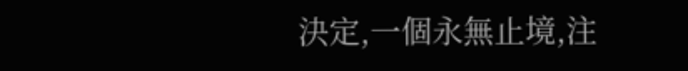決定,一個永無止境,注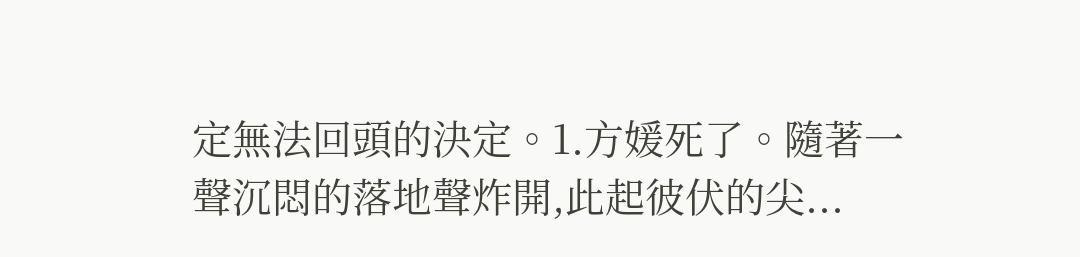定無法回頭的決定。1.方媛死了。隨著一聲沉悶的落地聲炸開,此起彼伏的尖...